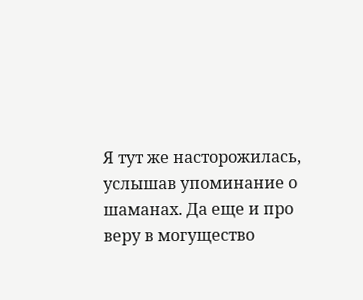Я тут же насторожилась, услышав упоминание о шаманах. Да еще и про веру в могущество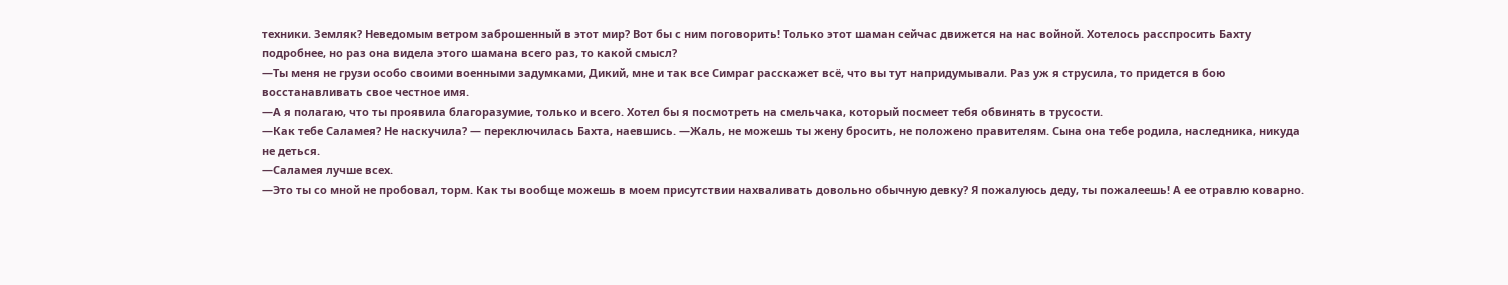техники. Земляк? Неведомым ветром заброшенный в этот мир? Вот бы с ним поговорить! Только этот шаман сейчас движется на нас войной. Хотелось расспросить Бахту подробнее, но раз она видела этого шамана всего раз, то какой смысл?
—Ты меня не грузи особо своими военными задумками, Дикий, мне и так все Симраг расскажет всё, что вы тут напридумывали. Раз уж я струсила, то придется в бою восстанавливать свое честное имя.
—А я полагаю, что ты проявила благоразумие, только и всего. Хотел бы я посмотреть на смельчака, который посмеет тебя обвинять в трусости.
—Как тебе Саламея? Не наскучила? — переключилась Бахта, наевшись. —Жаль, не можешь ты жену бросить, не положено правителям. Сына она тебе родила, наследника, никуда не деться.
—Саламея лучше всех.
—Это ты со мной не пробовал, торм. Как ты вообще можешь в моем присутствии нахваливать довольно обычную девку? Я пожалуюсь деду, ты пожалеешь! А ее отравлю коварно.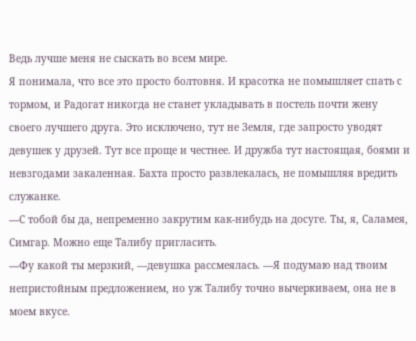Ведь лучше меня не сыскать во всем мире.
Я понимала, что все это просто болтовня. И красотка не помышляет спать с тормом, и Радогат никогда не станет укладывать в постель почти жену своего лучшего друга. Это исключено, тут не Земля, где запросто уводят девушек у друзей. Тут все проще и честнее. И дружба тут настоящая, боями и невзгодами закаленная. Бахта просто развлекалась, не помышляя вредить служанке.
—С тобой бы да, непременно закрутим как-нибудь на досуге. Ты, я, Саламея, Симгар. Можно еще Талибу пригласить.
—Фу какой ты мерзкий, —девушка рассмеялась. —Я подумаю над твоим непристойным предложением, но уж Талибу точно вычеркиваем, она не в моем вкусе.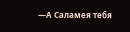—А Саламея тебя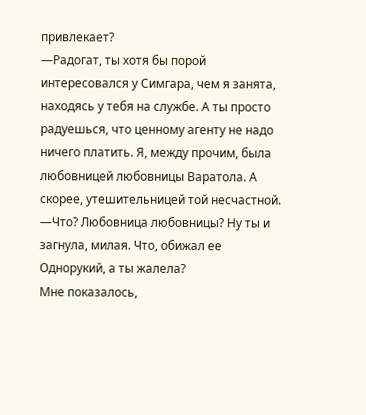привлекает?
—Радогат, ты хотя бы порой интересовался у Симгара, чем я занята, находясь у тебя на службе. А ты просто радуешься, что ценному агенту не надо ничего платить. Я, между прочим, была любовницей любовницы Варатола. А скорее, утешительницей той несчастной.
—Что? Любовница любовницы? Ну ты и загнула, милая. Что, обижал ее Однорукий, а ты жалела?
Мне показалось,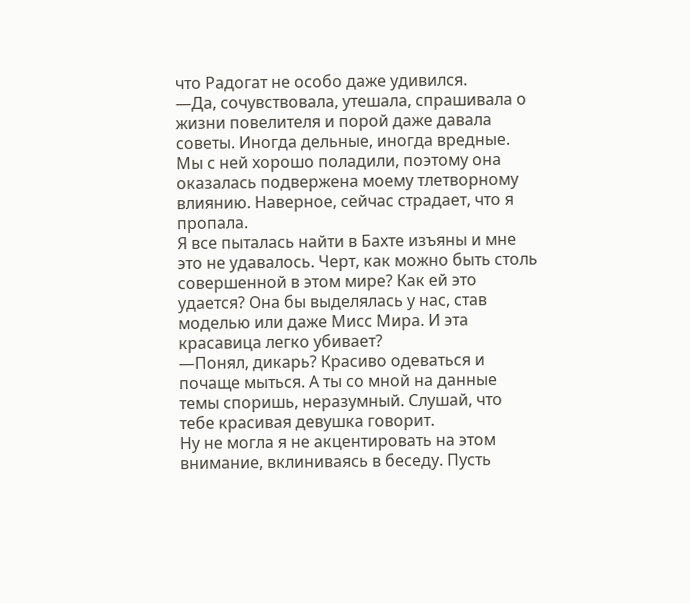что Радогат не особо даже удивился.
—Да, сочувствовала, утешала, спрашивала о жизни повелителя и порой даже давала советы. Иногда дельные, иногда вредные. Мы с ней хорошо поладили, поэтому она оказалась подвержена моему тлетворному влиянию. Наверное, сейчас страдает, что я пропала.
Я все пыталась найти в Бахте изъяны и мне это не удавалось. Черт, как можно быть столь совершенной в этом мире? Как ей это удается? Она бы выделялась у нас, став моделью или даже Мисс Мира. И эта красавица легко убивает?
—Понял, дикарь? Красиво одеваться и почаще мыться. А ты со мной на данные темы споришь, неразумный. Слушай, что тебе красивая девушка говорит.
Ну не могла я не акцентировать на этом внимание, вклиниваясь в беседу. Пусть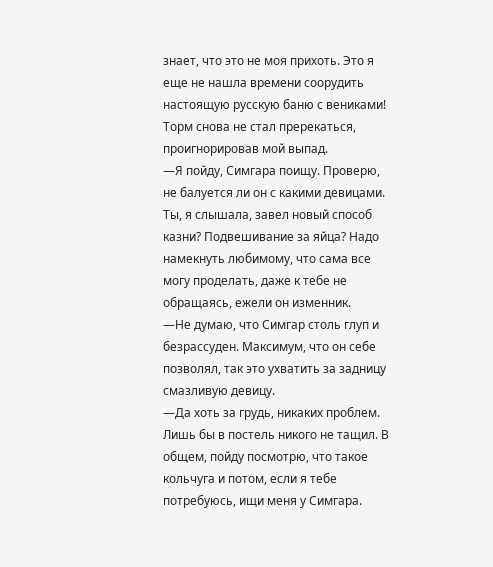знает, что это не моя прихоть. Это я еще не нашла времени соорудить настоящую русскую баню с вениками!
Торм снова не стал пререкаться, проигнорировав мой выпад.
—Я пойду, Симгара поищу. Проверю, не балуется ли он с какими девицами. Ты, я слышала, завел новый способ казни? Подвешивание за яйца? Надо намекнуть любимому, что сама все могу проделать, даже к тебе не обращаясь, ежели он изменник.
—Не думаю, что Симгар столь глуп и безрассуден. Максимум, что он себе позволял, так это ухватить за задницу смазливую девицу.
—Да хоть за грудь, никаких проблем. Лишь бы в постель никого не тащил. В общем, пойду посмотрю, что такое кольчуга и потом, если я тебе потребуюсь, ищи меня у Симгара.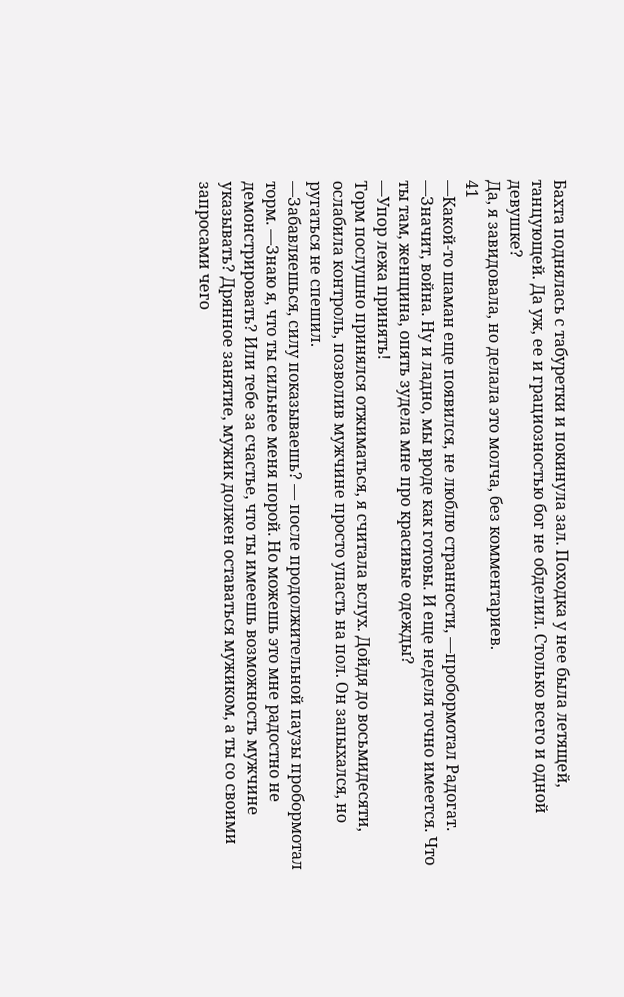Бахта поднялась с табуретки и покинула зал. Походка у нее была летящей, танцующей. Да уж, ее и грациозностью бог не обделил. Столько всего и одной девушке?
Да, я завидовала, но делала это молча, без комментариев.
41
—Какой-то шаман еще появился, не люблю странности, —пробормотал Радогат. —Значит, война. Ну и ладно, мы вроде как готовы. И еще неделя точно имеется. Что ты там, женщина, опять зудела мне про красивые одежды?
—Упор лежа принять!
Торм послушно принялся отжиматься, я считала вслух. Дойдя до восьмидесяти, ослабила контроль, позволив мужчине просто упасть на пол. Он запыхался, но ругаться не спешил.
—Забавляешься, силу показываешь? — после продолжительной паузы пробормотал торм. —Знаю я, что ты сильнее меня порой. Но можешь это мне радостно не демонстрировать? Или тебе за счастье, что ты имеешь возможность мужчине указывать? Дрянное занятие, мужик должен оставаться мужиком, а ты со своими запросами чего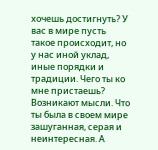хочешь достигнуть? У вас в мире пусть такое происходит, но у нас иной уклад, иные порядки и традиции. Чего ты ко мне пристаешь? Возникают мысли. Что ты была в своем мире зашуганная, серая и неинтересная. А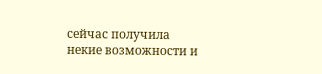сейчас получила некие возможности и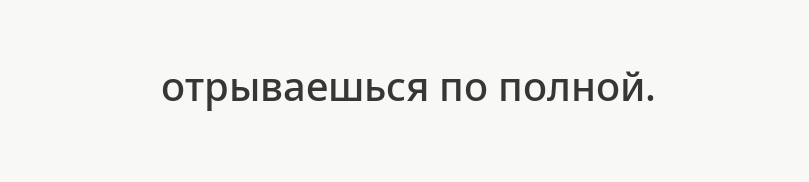отрываешься по полной.